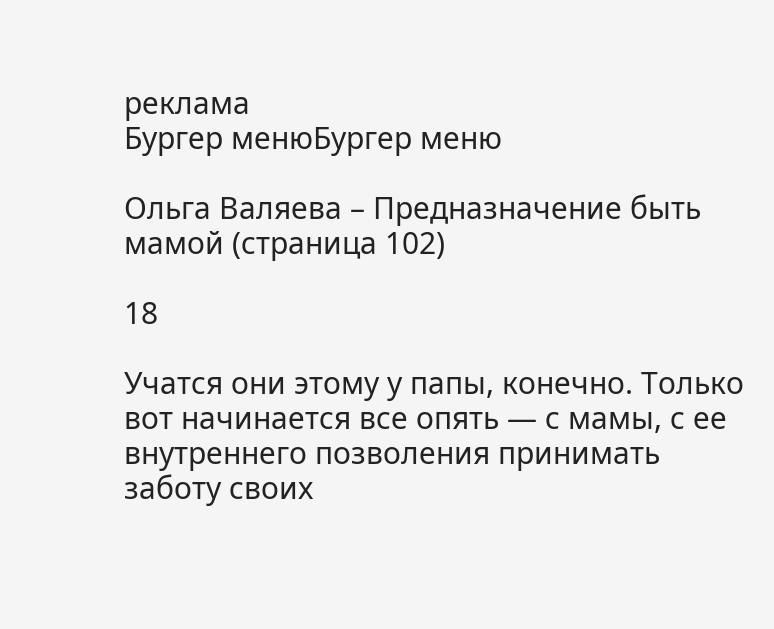реклама
Бургер менюБургер меню

Ольга Валяева – Предназначение быть мамой (страница 102)

18

Учатся они этому у папы, конечно. Только вот начинается все опять — с мамы, с ее внутреннего позволения принимать заботу своих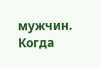мужчин. Когда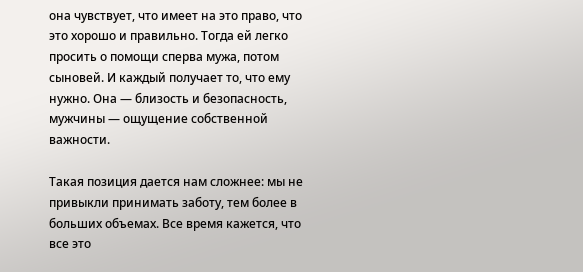она чувствует, что имеет на это право, что это хорошо и правильно. Тогда ей легко просить о помощи сперва мужа, потом сыновей. И каждый получает то, что ему нужно. Она — близость и безопасность, мужчины — ощущение собственной важности.

Такая позиция дается нам сложнее: мы не привыкли принимать заботу, тем более в больших объемах. Все время кажется, что все это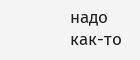надо как-то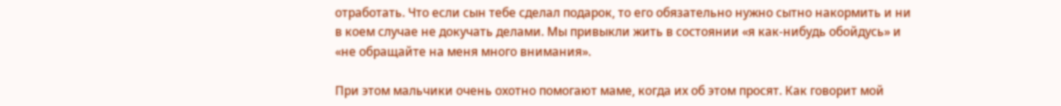отработать. Что если сын тебе сделал подарок, то его обязательно нужно сытно накормить и ни в коем случае не докучать делами. Мы привыкли жить в состоянии «я как-нибудь обойдусь» и «не обращайте на меня много внимания».

При этом мальчики очень охотно помогают маме, когда их об этом просят. Как говорит мой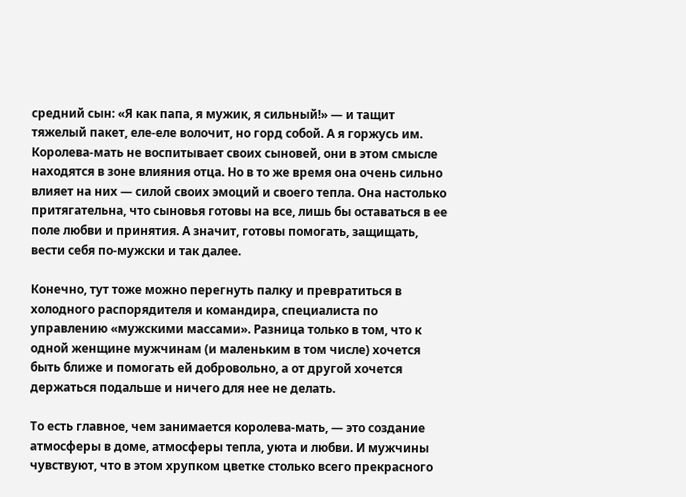средний сын: «Я как папа, я мужик, я сильный!» — и тащит тяжелый пакет, еле-еле волочит, но горд собой. А я горжусь им. Королева-мать не воспитывает своих сыновей, они в этом смысле находятся в зоне влияния отца. Но в то же время она очень сильно влияет на них — силой своих эмоций и своего тепла. Она настолько притягательна, что сыновья готовы на все, лишь бы оставаться в ее поле любви и принятия. А значит, готовы помогать, защищать, вести себя по-мужски и так далее.

Конечно, тут тоже можно перегнуть палку и превратиться в холодного распорядителя и командира, специалиста по управлению «мужскими массами». Разница только в том, что к одной женщине мужчинам (и маленьким в том числе) хочется быть ближе и помогать ей добровольно, а от другой хочется держаться подальше и ничего для нее не делать.

То есть главное, чем занимается королева-мать, — это создание атмосферы в доме, атмосферы тепла, уюта и любви. И мужчины чувствуют, что в этом хрупком цветке столько всего прекрасного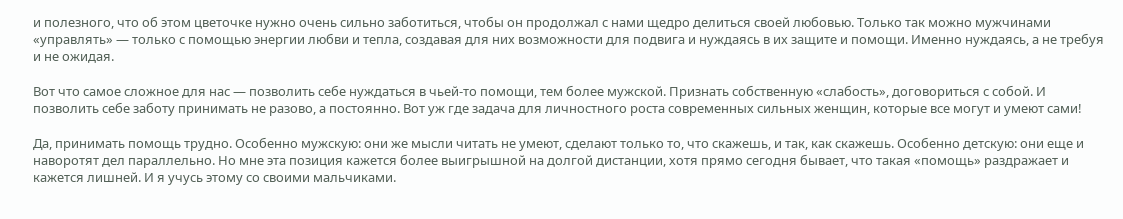и полезного, что об этом цветочке нужно очень сильно заботиться, чтобы он продолжал с нами щедро делиться своей любовью. Только так можно мужчинами «управлять» — только с помощью энергии любви и тепла, создавая для них возможности для подвига и нуждаясь в их защите и помощи. Именно нуждаясь, а не требуя и не ожидая.

Вот что самое сложное для нас — позволить себе нуждаться в чьей-то помощи, тем более мужской. Признать собственную «слабость», договориться с собой. И позволить себе заботу принимать не разово, а постоянно. Вот уж где задача для личностного роста современных сильных женщин, которые все могут и умеют сами!

Да, принимать помощь трудно. Особенно мужскую: они же мысли читать не умеют, сделают только то, что скажешь, и так, как скажешь. Особенно детскую: они еще и наворотят дел параллельно. Но мне эта позиция кажется более выигрышной на долгой дистанции, хотя прямо сегодня бывает, что такая «помощь» раздражает и кажется лишней. И я учусь этому со своими мальчиками.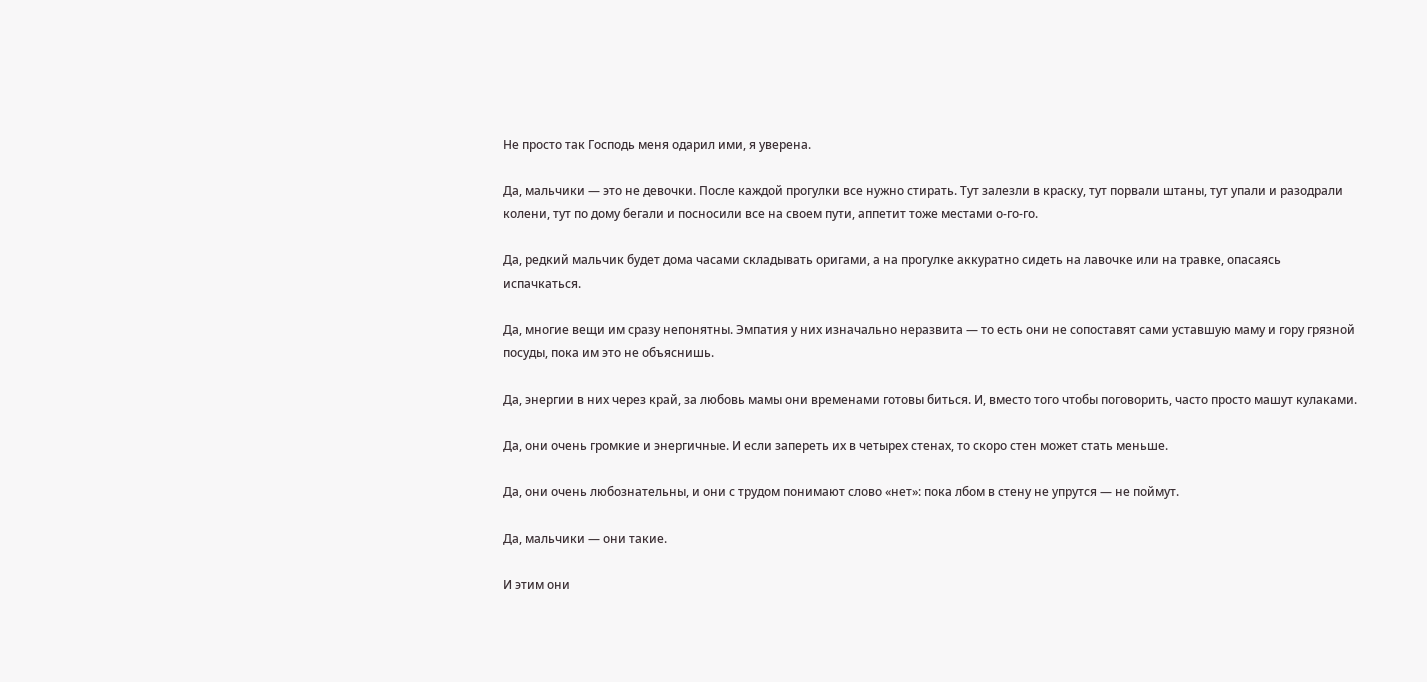Не просто так Господь меня одарил ими, я уверена.

Да, мальчики — это не девочки. После каждой прогулки все нужно стирать. Тут залезли в краску, тут порвали штаны, тут упали и разодрали колени, тут по дому бегали и посносили все на своем пути, аппетит тоже местами о-го-го.

Да, редкий мальчик будет дома часами складывать оригами, а на прогулке аккуратно сидеть на лавочке или на травке, опасаясь испачкаться.

Да, многие вещи им сразу непонятны. Эмпатия у них изначально неразвита — то есть они не сопоставят сами уставшую маму и гору грязной посуды, пока им это не объяснишь.

Да, энергии в них через край, за любовь мамы они временами готовы биться. И, вместо того чтобы поговорить, часто просто машут кулаками.

Да, они очень громкие и энергичные. И если запереть их в четырех стенах, то скоро стен может стать меньше.

Да, они очень любознательны, и они с трудом понимают слово «нет»: пока лбом в стену не упрутся — не поймут.

Да, мальчики — они такие.

И этим они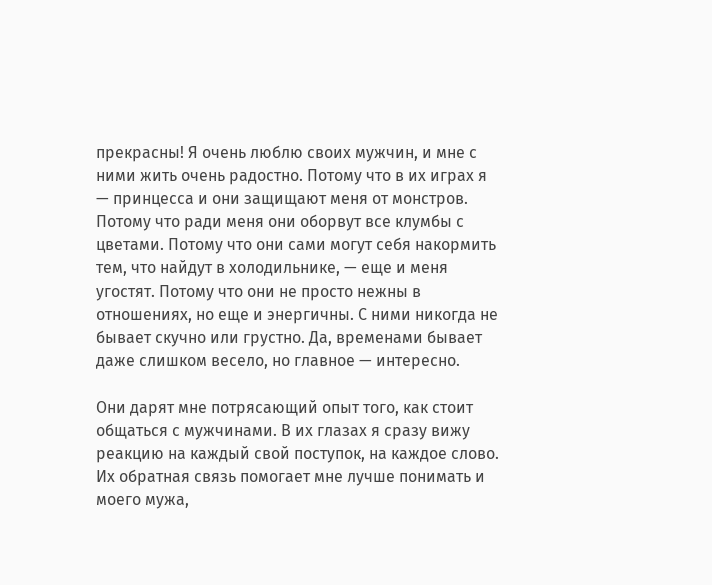прекрасны! Я очень люблю своих мужчин, и мне с ними жить очень радостно. Потому что в их играх я — принцесса и они защищают меня от монстров. Потому что ради меня они оборвут все клумбы с цветами. Потому что они сами могут себя накормить тем, что найдут в холодильнике, — еще и меня угостят. Потому что они не просто нежны в отношениях, но еще и энергичны. С ними никогда не бывает скучно или грустно. Да, временами бывает даже слишком весело, но главное — интересно.

Они дарят мне потрясающий опыт того, как стоит общаться с мужчинами. В их глазах я сразу вижу реакцию на каждый свой поступок, на каждое слово. Их обратная связь помогает мне лучше понимать и моего мужа,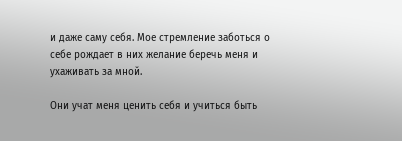и даже саму себя. Мое стремление заботься о себе рождает в них желание беречь меня и ухаживать за мной.

Они учат меня ценить себя и учиться быть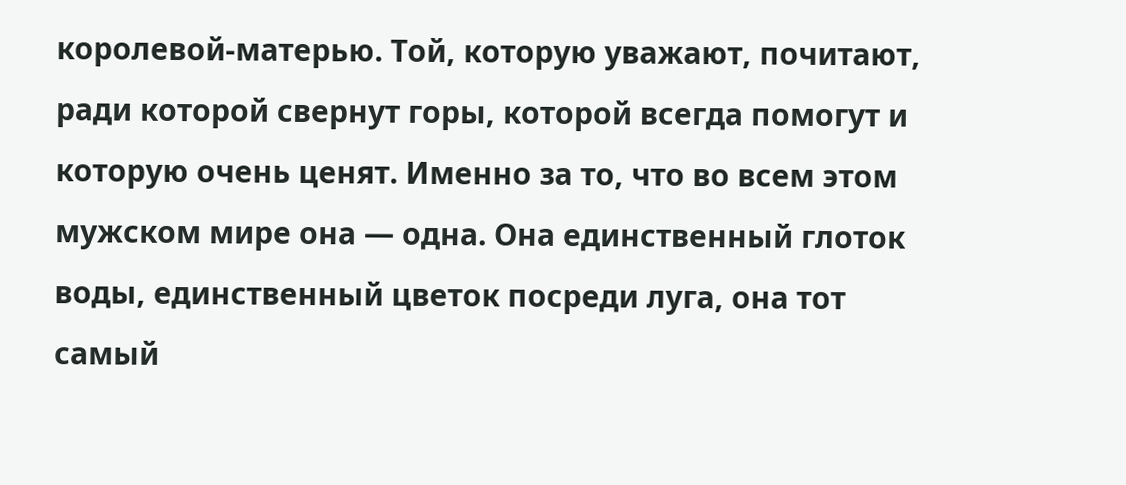королевой-матерью. Той, которую уважают, почитают, ради которой свернут горы, которой всегда помогут и которую очень ценят. Именно за то, что во всем этом мужском мире она — одна. Она единственный глоток воды, единственный цветок посреди луга, она тот самый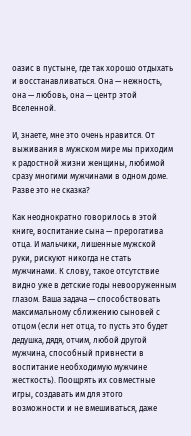оазис в пустыне, где так хорошо отдыхать и восстанавливаться. Она — нежность, она — любовь, она — центр этой Вселенной.

И, знаете, мне это очень нравится. От выживания в мужском мире мы приходим к радостной жизни женщины, любимой сразу многими мужчинами в одном доме. Разве это не сказка?

Как неоднократно говорилось в этой книге, воспитание сына — прерогатива отца. И мальчики, лишенные мужской руки, рискуют никогда не стать мужчинами. К слову, такое отсутствие видно уже в детские годы невооруженным глазом. Ваша задача — способствовать максимальному сближению сыновей с отцом (если нет отца, то пусть это будет дедушка, дядя, отчим, любой другой мужчина, способный привнести в воспитание необходимую мужчине жесткость). Поощрять их совместные игры, создавать им для этого возможности и не вмешиваться, даже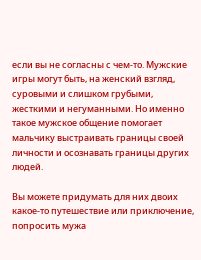если вы не согласны с чем-то. Мужские игры могут быть, на женский взгляд, суровыми и слишком грубыми, жесткими и негуманными. Но именно такое мужское общение помогает мальчику выстраивать границы своей личности и осознавать границы других людей.

Вы можете придумать для них двоих какое-то путешествие или приключение, попросить мужа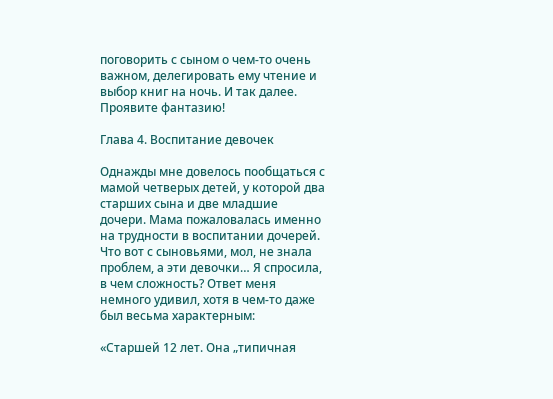поговорить с сыном о чем-то очень важном, делегировать ему чтение и выбор книг на ночь. И так далее. Проявите фантазию!

Глава 4. Воспитание девочек

Однажды мне довелось пообщаться с мамой четверых детей, у которой два старших сына и две младшие дочери. Мама пожаловалась именно на трудности в воспитании дочерей. Что вот с сыновьями, мол, не знала проблем, а эти девочки… Я спросила, в чем сложность? Ответ меня немного удивил, хотя в чем-то даже был весьма характерным:

«Старшей 12 лет. Она „типичная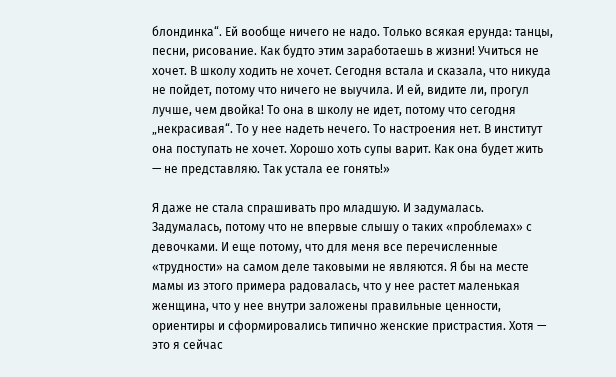блондинка“. Ей вообще ничего не надо. Только всякая ерунда: танцы, песни, рисование. Как будто этим заработаешь в жизни! Учиться не хочет. В школу ходить не хочет. Сегодня встала и сказала, что никуда не пойдет, потому что ничего не выучила. И ей, видите ли, прогул лучше, чем двойка! То она в школу не идет, потому что сегодня „некрасивая“. То у нее надеть нечего. То настроения нет. В институт она поступать не хочет. Хорошо хоть супы варит. Как она будет жить — не представляю. Так устала ее гонять!»

Я даже не стала спрашивать про младшую. И задумалась. Задумалась, потому что не впервые слышу о таких «проблемах» с девочками. И еще потому, что для меня все перечисленные «трудности» на самом деле таковыми не являются. Я бы на месте мамы из этого примера радовалась, что у нее растет маленькая женщина, что у нее внутри заложены правильные ценности, ориентиры и сформировались типично женские пристрастия. Хотя — это я сейчас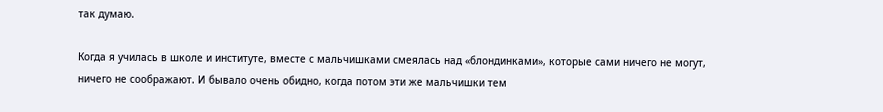так думаю.

Когда я училась в школе и институте, вместе с мальчишками смеялась над «блондинками», которые сами ничего не могут, ничего не соображают. И бывало очень обидно, когда потом эти же мальчишки тем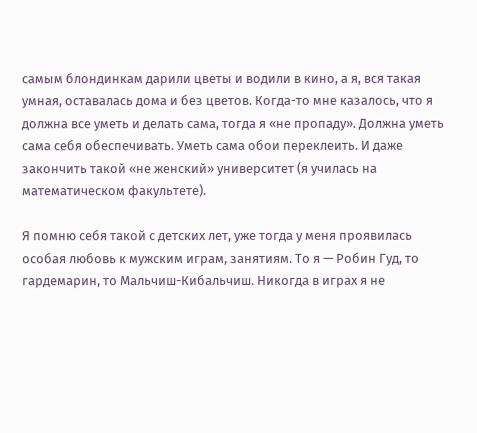самым блондинкам дарили цветы и водили в кино, а я, вся такая умная, оставалась дома и без цветов. Когда-то мне казалось, что я должна все уметь и делать сама, тогда я «не пропаду». Должна уметь сама себя обеспечивать. Уметь сама обои переклеить. И даже закончить такой «не женский» университет (я училась на математическом факультете).

Я помню себя такой с детских лет, уже тогда у меня проявилась особая любовь к мужским играм, занятиям. То я — Робин Гуд, то гардемарин, то Мальчиш-Кибальчиш. Никогда в играх я не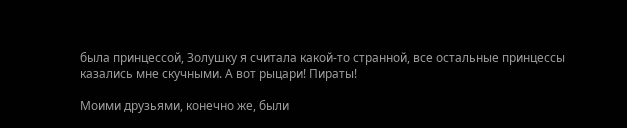была принцессой, Золушку я считала какой-то странной, все остальные принцессы казались мне скучными. А вот рыцари! Пираты!

Моими друзьями, конечно же, были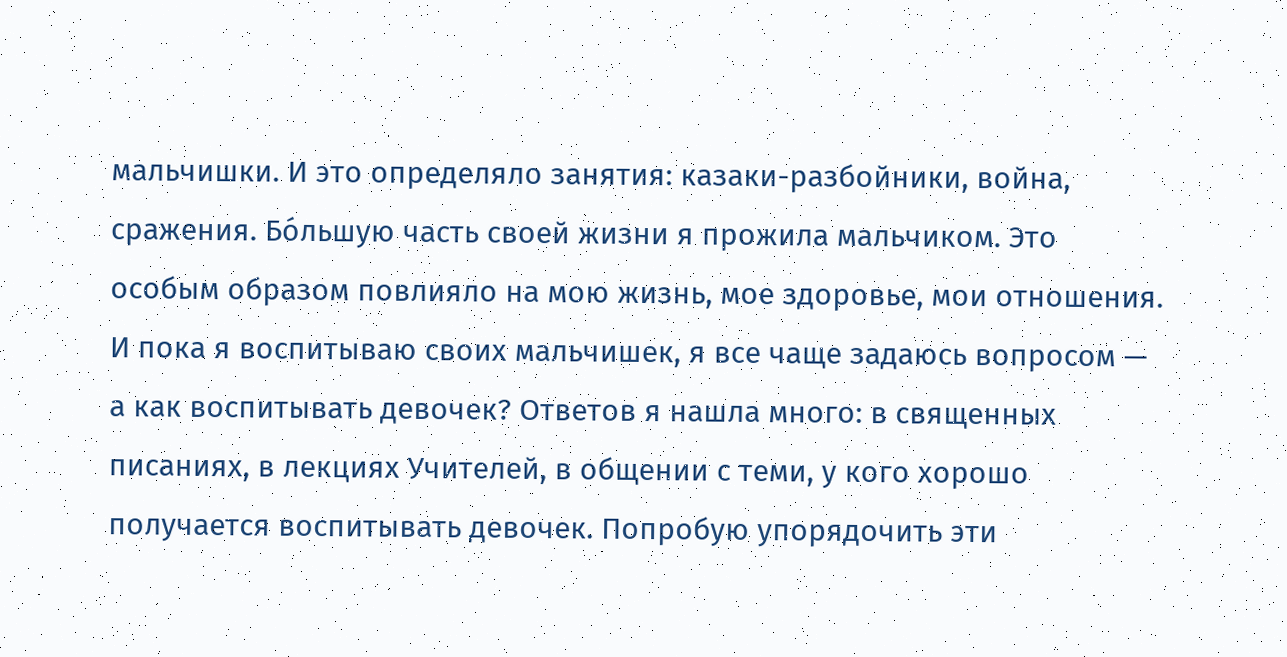мальчишки. И это определяло занятия: казаки-разбойники, война, сражения. Бо́льшую часть своей жизни я прожила мальчиком. Это особым образом повлияло на мою жизнь, мое здоровье, мои отношения. И пока я воспитываю своих мальчишек, я все чаще задаюсь вопросом — а как воспитывать девочек? Ответов я нашла много: в священных писаниях, в лекциях Учителей, в общении с теми, у кого хорошо получается воспитывать девочек. Попробую упорядочить эти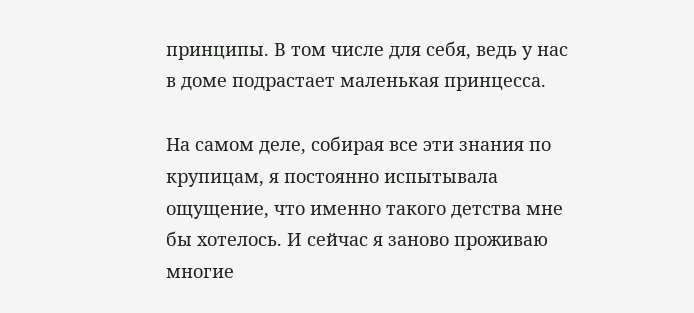принципы. В том числе для себя, ведь у нас в доме подрастает маленькая принцесса.

На самом деле, собирая все эти знания по крупицам, я постоянно испытывала ощущение, что именно такого детства мне бы хотелось. И сейчас я заново проживаю многие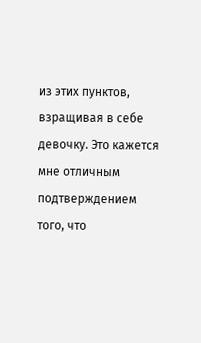из этих пунктов, взращивая в себе девочку. Это кажется мне отличным подтверждением того, что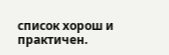список хорош и практичен.